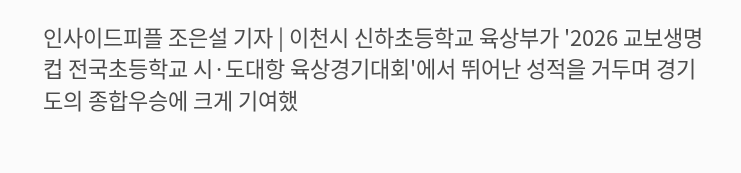인사이드피플 조은설 기자 | 이천시 신하초등학교 육상부가 '2026 교보생명컵 전국초등학교 시·도대항 육상경기대회'에서 뛰어난 성적을 거두며 경기도의 종합우승에 크게 기여했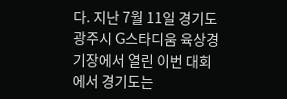다. 지난 7월 11일 경기도 광주시 G스타디움 육상경기장에서 열린 이번 대회에서 경기도는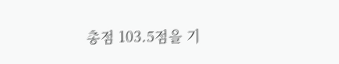총점 103.5점을 기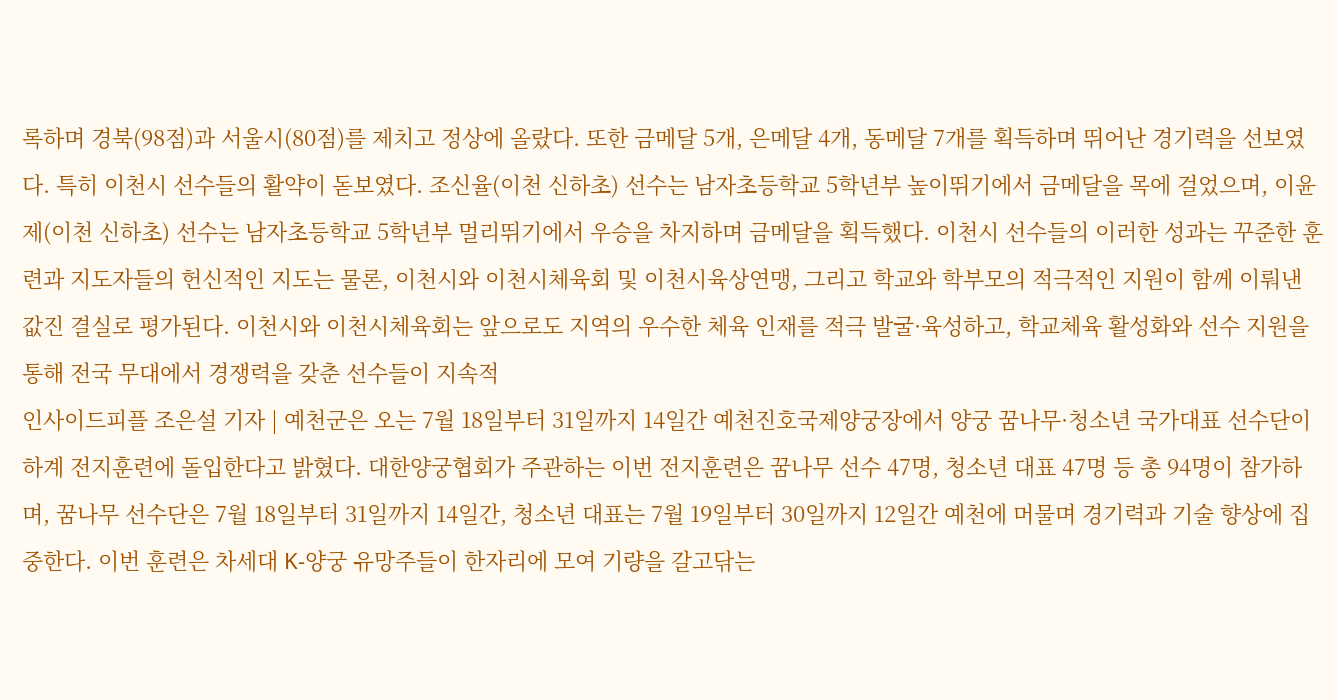록하며 경북(98점)과 서울시(80점)를 제치고 정상에 올랐다. 또한 금메달 5개, 은메달 4개, 동메달 7개를 획득하며 뛰어난 경기력을 선보였다. 특히 이천시 선수들의 활약이 돋보였다. 조신율(이천 신하초) 선수는 남자초등학교 5학년부 높이뛰기에서 금메달을 목에 걸었으며, 이윤제(이천 신하초) 선수는 남자초등학교 5학년부 멀리뛰기에서 우승을 차지하며 금메달을 획득했다. 이천시 선수들의 이러한 성과는 꾸준한 훈련과 지도자들의 헌신적인 지도는 물론, 이천시와 이천시체육회 및 이천시육상연맹, 그리고 학교와 학부모의 적극적인 지원이 함께 이뤄낸 값진 결실로 평가된다. 이천시와 이천시체육회는 앞으로도 지역의 우수한 체육 인재를 적극 발굴·육성하고, 학교체육 활성화와 선수 지원을 통해 전국 무대에서 경쟁력을 갖춘 선수들이 지속적
인사이드피플 조은설 기자 | 예천군은 오는 7월 18일부터 31일까지 14일간 예천진호국제양궁장에서 양궁 꿈나무·청소년 국가대표 선수단이 하계 전지훈련에 돌입한다고 밝혔다. 대한양궁협회가 주관하는 이번 전지훈련은 꿈나무 선수 47명, 청소년 대표 47명 등 총 94명이 참가하며, 꿈나무 선수단은 7월 18일부터 31일까지 14일간, 청소년 대표는 7월 19일부터 30일까지 12일간 예천에 머물며 경기력과 기술 향상에 집중한다. 이번 훈련은 차세대 K-양궁 유망주들이 한자리에 모여 기량을 갈고닦는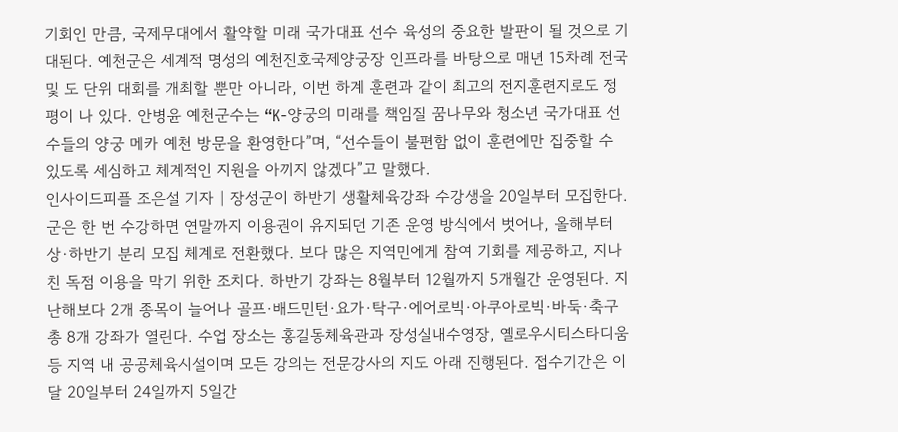기회인 만큼, 국제무대에서 활약할 미래 국가대표 선수 육성의 중요한 발판이 될 것으로 기대된다. 예천군은 세계적 명성의 예천진호국제양궁장 인프라를 바탕으로 매년 15차례 전국 및 도 단위 대회를 개최할 뿐만 아니라, 이번 하계 훈련과 같이 최고의 전지훈련지로도 정평이 나 있다. 안병윤 예천군수는 “K-양궁의 미래를 책임질 꿈나무와 청소년 국가대표 선수들의 양궁 메카 예천 방문을 환영한다”며, “선수들이 불편함 없이 훈련에만 집중할 수 있도록 세심하고 체계적인 지원을 아끼지 않겠다”고 말했다.
인사이드피플 조은설 기자 | 장성군이 하반기 생활체육강좌 수강생을 20일부터 모집한다. 군은 한 번 수강하면 연말까지 이용권이 유지되던 기존 운영 방식에서 벗어나, 올해부터 상·하반기 분리 모집 체계로 전환했다. 보다 많은 지역민에게 참여 기회를 제공하고, 지나친 독점 이용을 막기 위한 조치다. 하반기 강좌는 8월부터 12월까지 5개월간 운영된다. 지난해보다 2개 종목이 늘어나 골프·배드민턴·요가·탁구·에어로빅·아쿠아로빅·바둑·축구 총 8개 강좌가 열린다. 수업 장소는 홍길동체육관과 장성실내수영장, 옐로우시티스타디움 등 지역 내 공공체육시설이며 모든 강의는 전문강사의 지도 아래 진행된다. 접수기간은 이달 20일부터 24일까지 5일간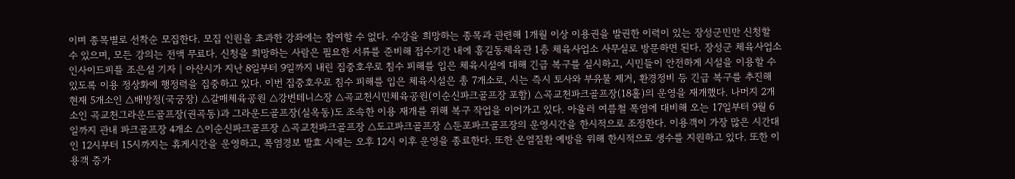이며 종목별로 선착순 모집한다. 모집 인원을 초과한 강좌에는 참여할 수 없다. 수강을 희망하는 종목과 관련해 1개월 이상 이용권을 발권한 이력이 있는 장성군민만 신청할 수 있으며, 모든 강의는 전액 무료다. 신청을 희망하는 사람은 필요한 서류를 준비해 접수기간 내에 홍길동체육관 1층 체육사업소 사무실로 방문하면 된다. 장성군 체육사업소
인사이드피플 조은설 기자 | 아산시가 지난 8일부터 9일까지 내린 집중호우로 침수 피해를 입은 체육시설에 대해 긴급 복구를 실시하고, 시민들이 안전하게 시설을 이용할 수 있도록 이용 정상화에 행정력을 집중하고 있다. 이번 집중호우로 침수 피해를 입은 체육시설은 총 7개소로, 시는 즉시 토사와 부유물 제거, 환경정비 등 긴급 복구를 추진해 현재 5개소인 △배방정(국궁장) △갈매체육공원 △강변테니스장 △곡교천시민체육공원(이순신파크골프장 포함) △곡교천파크골프장(18홀)의 운영을 재개했다. 나머지 2개소인 곡교천그라운드골프장(권곡동)과 그라운드골프장(실옥동)도 조속한 이용 재개를 위해 복구 작업을 이어가고 있다. 아울러 여름철 폭염에 대비해 오는 17일부터 9월 6일까지 관내 파크골프장 4개소 △이순신파크골프장 △곡교천파크골프장 △도고파크골프장 △둔포파크골프장의 운영시간을 한시적으로 조정한다. 이용객이 가장 많은 시간대인 12시부터 15시까지는 휴게시간을 운영하고, 폭염경보 발효 시에는 오후 12시 이후 운영을 종료한다. 또한 온열질환 예방을 위해 한시적으로 생수를 지원하고 있다. 또한 이용객 증가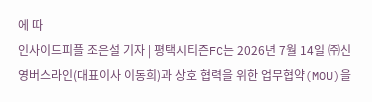에 따
인사이드피플 조은설 기자 | 평택시티즌FC는 2026년 7월 14일 ㈜신영버스라인(대표이사 이동희)과 상호 협력을 위한 업무협약(MOU)을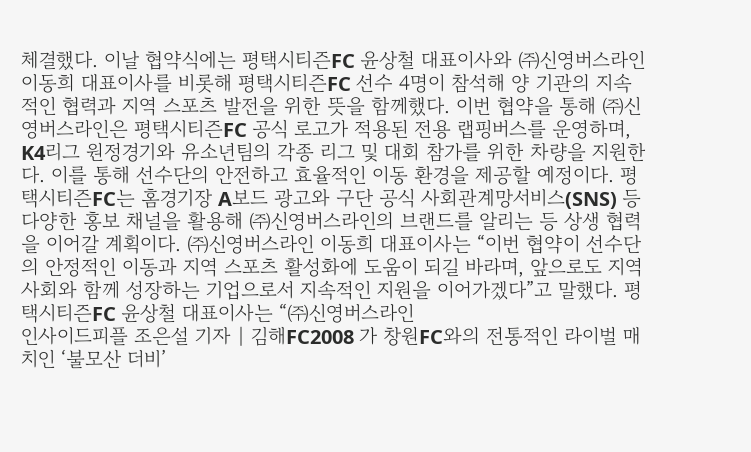체결했다. 이날 협약식에는 평택시티즌FC 윤상철 대표이사와 ㈜신영버스라인 이동희 대표이사를 비롯해 평택시티즌FC 선수 4명이 참석해 양 기관의 지속적인 협력과 지역 스포츠 발전을 위한 뜻을 함께했다. 이번 협약을 통해 ㈜신영버스라인은 평택시티즌FC 공식 로고가 적용된 전용 랩핑버스를 운영하며, K4리그 원정경기와 유소년팀의 각종 리그 및 대회 참가를 위한 차량을 지원한다. 이를 통해 선수단의 안전하고 효율적인 이동 환경을 제공할 예정이다. 평택시티즌FC는 홈경기장 A보드 광고와 구단 공식 사회관계망서비스(SNS) 등 다양한 홍보 채널을 활용해 ㈜신영버스라인의 브랜드를 알리는 등 상생 협력을 이어갈 계획이다. ㈜신영버스라인 이동희 대표이사는 “이번 협약이 선수단의 안정적인 이동과 지역 스포츠 활성화에 도움이 되길 바라며, 앞으로도 지역사회와 함께 성장하는 기업으로서 지속적인 지원을 이어가겠다”고 말했다. 평택시티즌FC 윤상철 대표이사는 “㈜신영버스라인
인사이드피플 조은설 기자 | 김해FC2008 가 창원FC와의 전통적인 라이벌 매치인 ‘불모산 더비’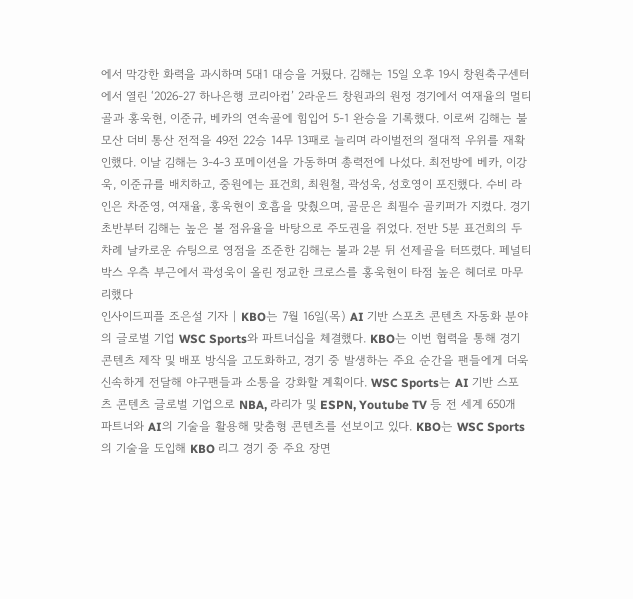에서 막강한 화력을 과시하며 5대1 대승을 거뒀다. 김해는 15일 오후 19시 창원축구센터에서 열린 ‘2026-27 하나은행 코리아컵’ 2라운드 창원과의 원정 경기에서 여재율의 멀티골과 홍욱현, 이준규, 베카의 연속골에 힘입어 5-1 완승을 기록했다. 이로써 김해는 불모산 더비 통산 전적을 49전 22승 14무 13패로 늘리며 라이벌전의 절대적 우위를 재확인했다. 이날 김해는 3-4-3 포메이션을 가동하며 총력전에 나섰다. 최전방에 베카, 이강욱, 이준규를 배치하고, 중원에는 표건희, 최원철, 곽성욱, 성호영이 포진했다. 수비 라인은 차준영, 여재율, 홍욱현이 호흡을 맞췄으며, 골문은 최필수 골키퍼가 지켰다. 경기 초반부터 김해는 높은 볼 점유율을 바탕으로 주도권을 쥐었다. 전반 5분 표건희의 두 차례 날카로운 슈팅으로 영점을 조준한 김해는 불과 2분 뒤 선제골을 터뜨렸다. 페널티박스 우측 부근에서 곽성욱이 올린 정교한 크로스를 홍욱현이 타점 높은 헤더로 마무리했다
인사이드피플 조은설 기자 | KBO는 7월 16일(목) AI 기반 스포츠 콘텐츠 자동화 분야의 글로벌 기업 WSC Sports와 파트너십을 체결했다. KBO는 이번 협력을 통해 경기 콘텐츠 제작 및 배포 방식을 고도화하고, 경기 중 발생하는 주요 순간을 팬들에게 더욱 신속하게 전달해 야구팬들과 소통을 강화할 계획이다. WSC Sports는 AI 기반 스포츠 콘텐츠 글로벌 기업으로 NBA, 라리가 및 ESPN, Youtube TV 등 전 세계 650개 파트너와 AI의 기술을 활용해 맞춤형 콘텐츠를 선보이고 있다. KBO는 WSC Sports의 기술을 도입해 KBO 리그 경기 중 주요 장면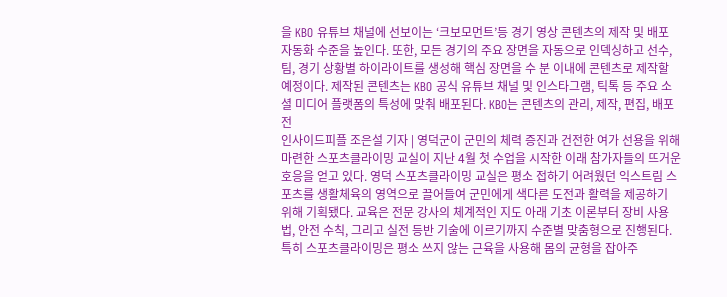을 KBO 유튜브 채널에 선보이는 ‘크보모먼트’등 경기 영상 콘텐츠의 제작 및 배포 자동화 수준을 높인다. 또한, 모든 경기의 주요 장면을 자동으로 인덱싱하고 선수, 팀, 경기 상황별 하이라이트를 생성해 핵심 장면을 수 분 이내에 콘텐츠로 제작할 예정이다. 제작된 콘텐츠는 KBO 공식 유튜브 채널 및 인스타그램, 틱톡 등 주요 소셜 미디어 플랫폼의 특성에 맞춰 배포된다. KBO는 콘텐츠의 관리, 제작, 편집, 배포 전
인사이드피플 조은설 기자 | 영덕군이 군민의 체력 증진과 건전한 여가 선용을 위해 마련한 스포츠클라이밍 교실이 지난 4월 첫 수업을 시작한 이래 참가자들의 뜨거운 호응을 얻고 있다. 영덕 스포츠클라이밍 교실은 평소 접하기 어려웠던 익스트림 스포츠를 생활체육의 영역으로 끌어들여 군민에게 색다른 도전과 활력을 제공하기 위해 기획됐다. 교육은 전문 강사의 체계적인 지도 아래 기초 이론부터 장비 사용법, 안전 수칙, 그리고 실전 등반 기술에 이르기까지 수준별 맞춤형으로 진행된다. 특히 스포츠클라이밍은 평소 쓰지 않는 근육을 사용해 몸의 균형을 잡아주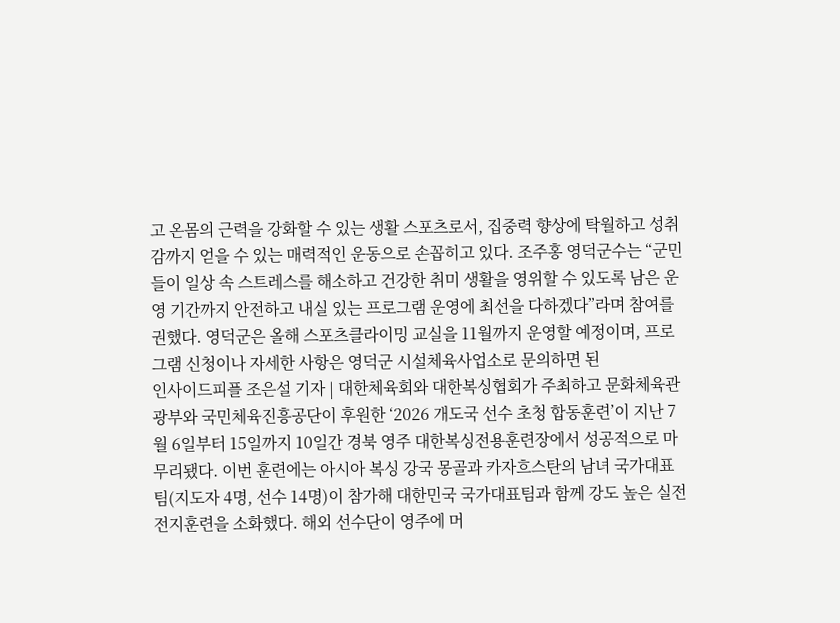고 온몸의 근력을 강화할 수 있는 생활 스포츠로서, 집중력 향상에 탁월하고 성취감까지 얻을 수 있는 매력적인 운동으로 손꼽히고 있다. 조주홍 영덕군수는 “군민들이 일상 속 스트레스를 해소하고 건강한 취미 생활을 영위할 수 있도록 남은 운영 기간까지 안전하고 내실 있는 프로그램 운영에 최선을 다하겠다”라며 참여를 권했다. 영덕군은 올해 스포츠클라이밍 교실을 11월까지 운영할 예정이며, 프로그램 신청이나 자세한 사항은 영덕군 시설체육사업소로 문의하면 된
인사이드피플 조은설 기자 | 대한체육회와 대한복싱협회가 주최하고 문화체육관광부와 국민체육진흥공단이 후원한 ‘2026 개도국 선수 초청 합동훈련’이 지난 7월 6일부터 15일까지 10일간 경북 영주 대한복싱전용훈련장에서 성공적으로 마무리됐다. 이번 훈련에는 아시아 복싱 강국 몽골과 카자흐스탄의 남녀 국가대표팀(지도자 4명, 선수 14명)이 참가해 대한민국 국가대표팀과 함께 강도 높은 실전 전지훈련을 소화했다. 해외 선수단이 영주에 머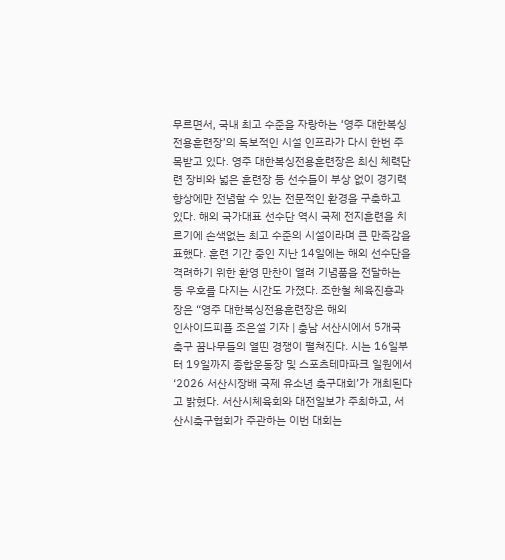무르면서, 국내 최고 수준을 자랑하는 ‘영주 대한복싱전용훈련장’의 독보적인 시설 인프라가 다시 한번 주목받고 있다. 영주 대한복싱전용훈련장은 최신 체력단련 장비와 넓은 훈련장 등 선수들이 부상 없이 경기력 향상에만 전념할 수 있는 전문적인 환경을 구축하고 있다. 해외 국가대표 선수단 역시 국제 전지훈련을 치르기에 손색없는 최고 수준의 시설이라며 큰 만족감을 표했다. 훈련 기간 중인 지난 14일에는 해외 선수단을 격려하기 위한 환영 만찬이 열려 기념품을 전달하는 등 우호를 다지는 시간도 가졌다. 조한철 체육진흥과장은 “영주 대한복싱전용훈련장은 해외
인사이드피플 조은설 기자 | 충남 서산시에서 5개국 축구 꿈나무들의 열띤 경쟁이 펼쳐진다. 시는 16일부터 19일까지 종합운동장 및 스포츠테마파크 일원에서 ‘2026 서산시장배 국제 유소년 축구대회’가 개최된다고 밝혔다. 서산시체육회와 대전일보가 주최하고, 서산시축구협회가 주관하는 이번 대회는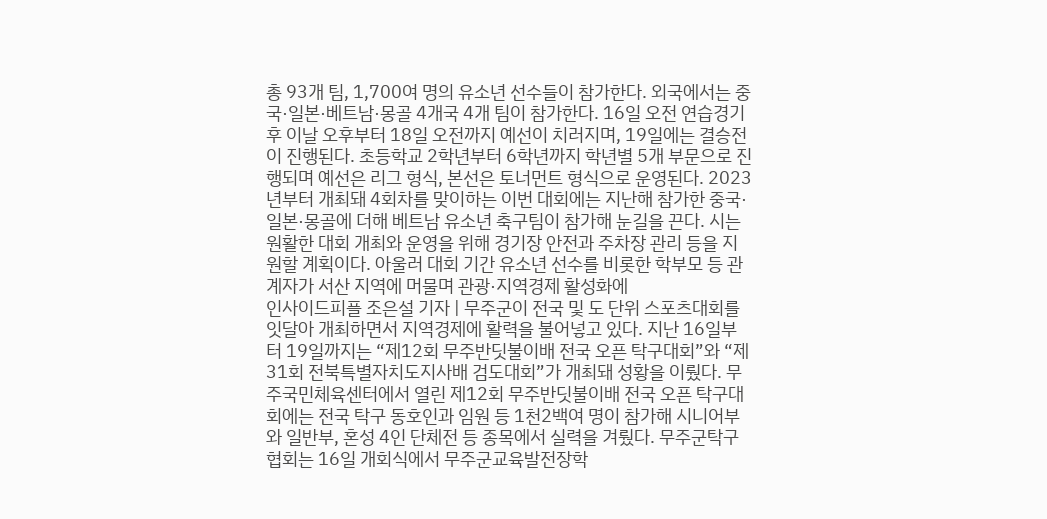총 93개 팀, 1,700여 명의 유소년 선수들이 참가한다. 외국에서는 중국·일본·베트남·몽골 4개국 4개 팀이 참가한다. 16일 오전 연습경기 후 이날 오후부터 18일 오전까지 예선이 치러지며, 19일에는 결승전이 진행된다. 초등학교 2학년부터 6학년까지 학년별 5개 부문으로 진행되며 예선은 리그 형식, 본선은 토너먼트 형식으로 운영된다. 2023년부터 개최돼 4회차를 맞이하는 이번 대회에는 지난해 참가한 중국·일본·몽골에 더해 베트남 유소년 축구팀이 참가해 눈길을 끈다. 시는 원활한 대회 개최와 운영을 위해 경기장 안전과 주차장 관리 등을 지원할 계획이다. 아울러 대회 기간 유소년 선수를 비롯한 학부모 등 관계자가 서산 지역에 머물며 관광·지역경제 활성화에
인사이드피플 조은설 기자 | 무주군이 전국 및 도 단위 스포츠대회를 잇달아 개최하면서 지역경제에 활력을 불어넣고 있다. 지난 16일부터 19일까지는 “제12회 무주반딧불이배 전국 오픈 탁구대회”와 “제31회 전북특별자치도지사배 검도대회”가 개최돼 성황을 이뤘다. 무주국민체육센터에서 열린 제12회 무주반딧불이배 전국 오픈 탁구대회에는 전국 탁구 동호인과 임원 등 1천2백여 명이 참가해 시니어부와 일반부, 혼성 4인 단체전 등 종목에서 실력을 겨뤘다. 무주군탁구협회는 16일 개회식에서 무주군교육발전장학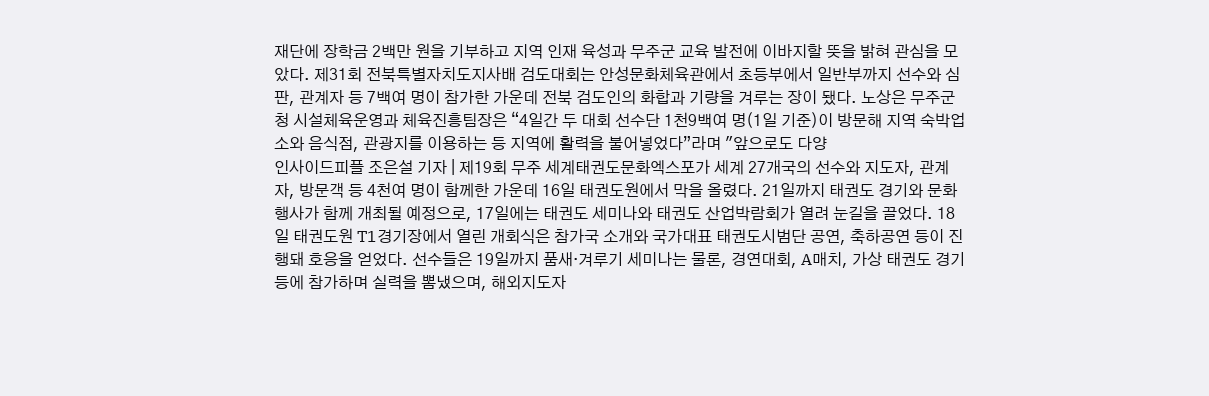재단에 장학금 2백만 원을 기부하고 지역 인재 육성과 무주군 교육 발전에 이바지할 뜻을 밝혀 관심을 모았다. 제31회 전북특별자치도지사배 검도대회는 안성문화체육관에서 초등부에서 일반부까지 선수와 심판, 관계자 등 7백여 명이 참가한 가운데 전북 검도인의 화합과 기량을 겨루는 장이 됐다. 노상은 무주군청 시설체육운영과 체육진흥팀장은 “4일간 두 대회 선수단 1천9백여 명(1일 기준)이 방문해 지역 숙박업소와 음식점, 관광지를 이용하는 등 지역에 활력을 불어넣었다”라며 "앞으로도 다양
인사이드피플 조은설 기자 | 제19회 무주 세계태권도문화엑스포가 세계 27개국의 선수와 지도자, 관계자, 방문객 등 4천여 명이 함께한 가운데 16일 태권도원에서 막을 올렸다. 21일까지 태권도 경기와 문화 행사가 함께 개최될 예정으로, 17일에는 태권도 세미나와 태권도 산업박람회가 열려 눈길을 끌었다. 18일 태권도원 T1경기장에서 열린 개회식은 참가국 소개와 국가대표 태권도시범단 공연, 축하공연 등이 진행돼 호응을 얻었다. 선수들은 19일까지 품새·겨루기 세미나는 물론, 경연대회, A매치, 가상 태권도 경기 등에 참가하며 실력을 뽐냈으며, 해외지도자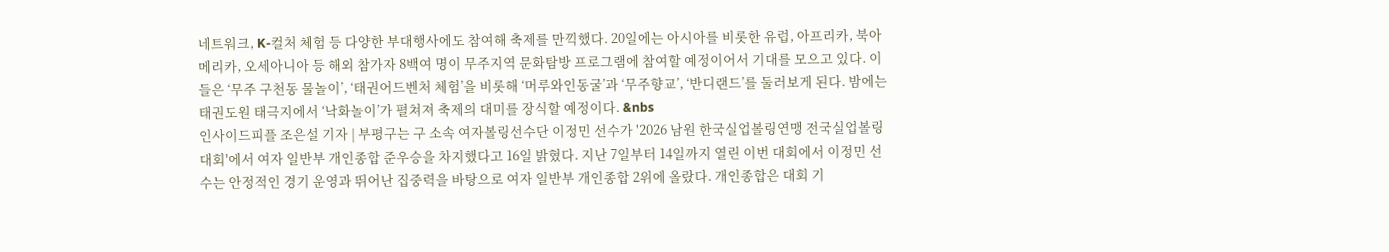네트워크, K-컬처 체험 등 다양한 부대행사에도 참여해 축제를 만끽했다. 20일에는 아시아를 비롯한 유럽, 아프리카, 북아메리카, 오세아니아 등 해외 참가자 8백여 명이 무주지역 문화탐방 프로그램에 참여할 예정이어서 기대를 모으고 있다. 이들은 ‘무주 구천동 물놀이’, ‘태권어드벤처 체험’을 비롯해 ‘머루와인동굴’과 ‘무주향교’, ‘반디랜드’를 둘러보게 된다. 밤에는 태권도원 태극지에서 ‘낙화놀이’가 펼쳐져 축제의 대미를 장식할 예정이다. &nbs
인사이드피플 조은설 기자 | 부평구는 구 소속 여자볼링선수단 이정민 선수가 '2026 남원 한국실업볼링연맹 전국실업볼링대회'에서 여자 일반부 개인종합 준우승을 차지했다고 16일 밝혔다. 지난 7일부터 14일까지 열린 이번 대회에서 이정민 선수는 안정적인 경기 운영과 뛰어난 집중력을 바탕으로 여자 일반부 개인종합 2위에 올랐다. 개인종합은 대회 기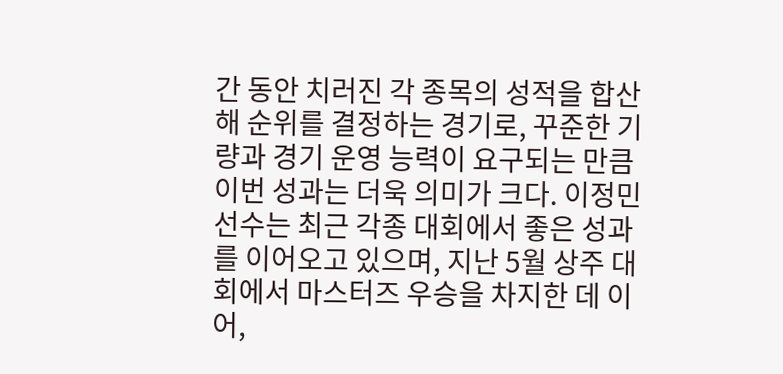간 동안 치러진 각 종목의 성적을 합산해 순위를 결정하는 경기로, 꾸준한 기량과 경기 운영 능력이 요구되는 만큼 이번 성과는 더욱 의미가 크다. 이정민 선수는 최근 각종 대회에서 좋은 성과를 이어오고 있으며, 지난 5월 상주 대회에서 마스터즈 우승을 차지한 데 이어,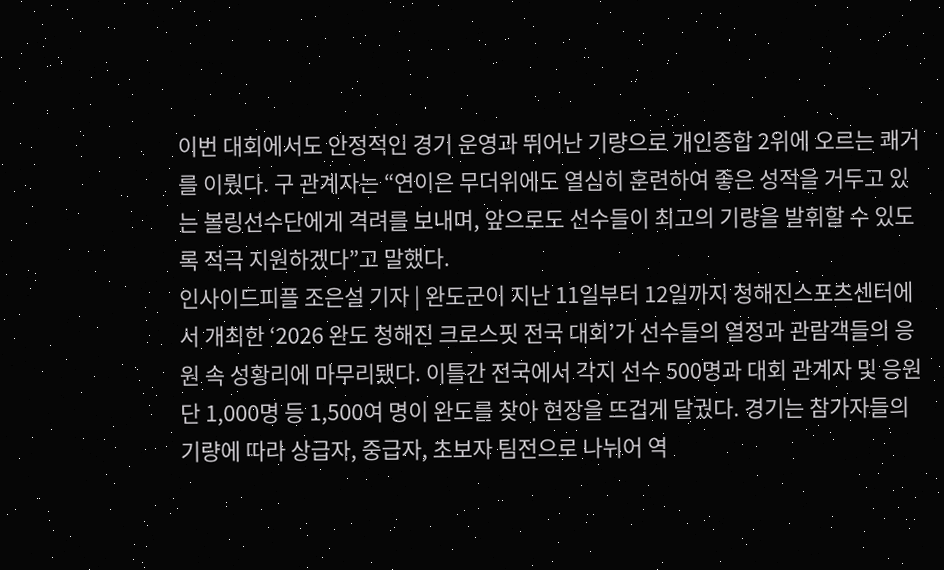이번 대회에서도 안정적인 경기 운영과 뛰어난 기량으로 개인종합 2위에 오르는 쾌거를 이뤘다. 구 관계자는 “연이은 무더위에도 열심히 훈련하여 좋은 성적을 거두고 있는 볼링선수단에게 격려를 보내며, 앞으로도 선수들이 최고의 기량을 발휘할 수 있도록 적극 지원하겠다”고 말했다.
인사이드피플 조은설 기자 | 완도군이 지난 11일부터 12일까지 청해진스포츠센터에서 개최한 ‘2026 완도 청해진 크로스핏 전국 대회’가 선수들의 열정과 관람객들의 응원 속 성황리에 마무리됐다. 이틀간 전국에서 각지 선수 500명과 대회 관계자 및 응원단 1,000명 등 1,500여 명이 완도를 찾아 현장을 뜨겁게 달궜다. 경기는 참가자들의 기량에 따라 상급자, 중급자, 초보자 팀전으로 나뉘어 역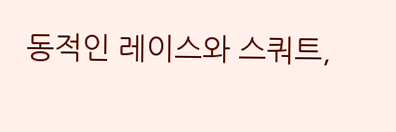동적인 레이스와 스쿼트,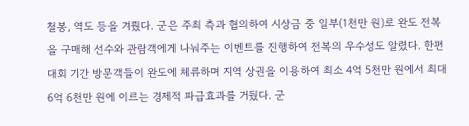철봉, 역도 등을 겨뤘다. 군은 주최 측과 협의하여 시상금 중 일부(1천만 원)로 완도 전복을 구매해 선수와 관람객에게 나눠주는 이벤트를 진행하여 전복의 우수성도 알렸다. 한편 대회 기간 방문객들이 완도에 체류하며 지역 상권을 이용하여 최소 4억 5천만 원에서 최대 6억 6천만 원에 이르는 경제적 파급효과를 거뒀다. 군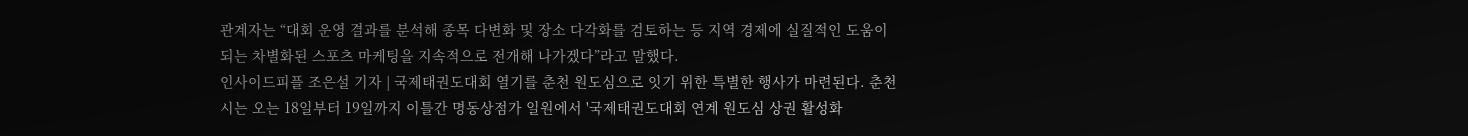관계자는 “대회 운영 결과를 분석해 종목 다변화 및 장소 다각화를 검토하는 등 지역 경제에 실질적인 도움이 되는 차별화된 스포츠 마케팅을 지속적으로 전개해 나가겠다”라고 말했다.
인사이드피플 조은설 기자 | 국제태권도대회 열기를 춘천 원도심으로 잇기 위한 특별한 행사가 마련된다. 춘천시는 오는 18일부터 19일까지 이틀간 명동상점가 일원에서 '국제태권도대회 연계 원도심 상권 활성화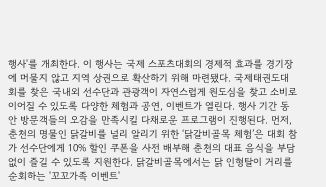행사'를 개최한다. 이 행사는 국제 스포츠대회의 경제적 효과를 경기장에 머물지 않고 지역 상권으로 확산하기 위해 마련됐다. 국제태권도대회를 찾은 국내외 선수단과 관광객이 자연스럽게 원도심을 찾고 소비로 이어질 수 있도록 다양한 체험과 공연, 이벤트가 열린다. 행사 기간 동안 방문객들의 오감을 만족시킬 다채로운 프로그램이 진행된다. 먼저, 춘천의 명물인 닭갈비를 널리 알리기 위한 ‘닭갈비골목 체험’은 대회 참가 선수단에게 10% 할인 쿠폰을 사전 배부해 춘천의 대표 음식을 부담 없이 즐길 수 있도록 지원한다. 닭갈비골목에서는 닭 인형탈이 거리를 순회하는 '꼬꼬가족 이벤트'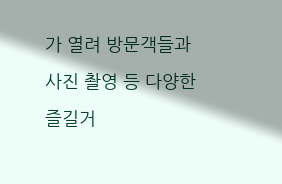가 열려 방문객들과 사진 촬영 등 다양한 즐길거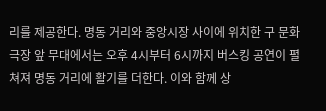리를 제공한다. 명동 거리와 중앙시장 사이에 위치한 구 문화극장 앞 무대에서는 오후 4시부터 6시까지 버스킹 공연이 펼쳐져 명동 거리에 활기를 더한다. 이와 함께 상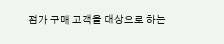점가 구매 고객을 대상으로 하는